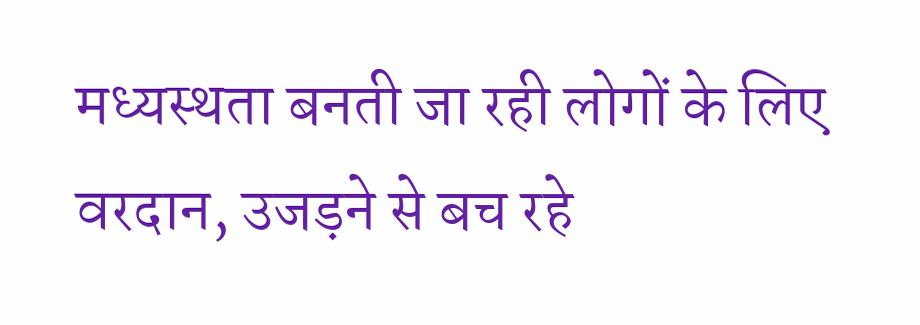मध्यस्थता बनती जा रही लोगों के लिए वरदान, उजड़ने से बच रहे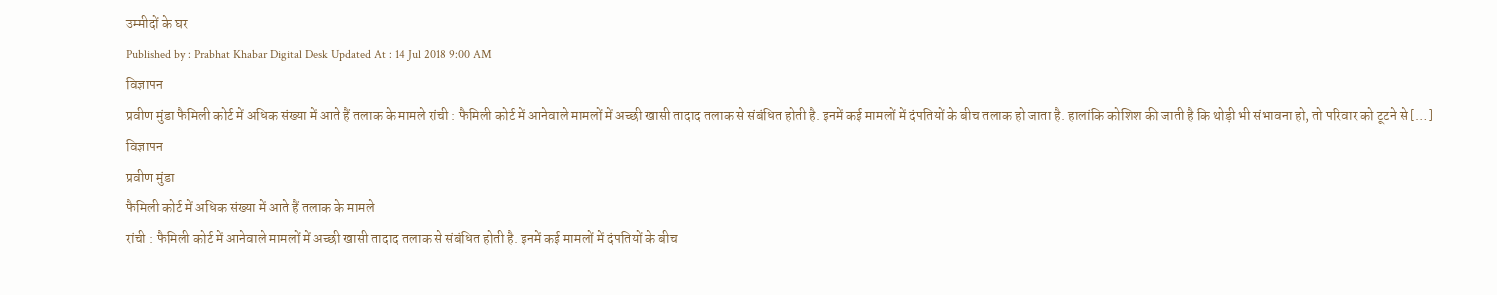उम्मीदों के घर
Published by : Prabhat Khabar Digital Desk Updated At : 14 Jul 2018 9:00 AM
विज्ञापन
प्रवीण मुंडा फैमिली कोर्ट में अधिक संख्या में आते हैं तलाक के मामले रांची : फैमिली कोर्ट में आनेवाले मामलों में अच्छी खासी तादाद तलाक से संबंधित होती है. इनमें कई मामलों में दंपतियों के बीच तलाक हो जाता है. हालांकि कोशिश की जाती है कि थोड़ी भी संभावना हो, तो परिवार को टूटने से […]
विज्ञापन
प्रवीण मुंडा
फैमिली कोर्ट में अधिक संख्या में आते हैं तलाक के मामले
रांची : फैमिली कोर्ट में आनेवाले मामलों में अच्छी खासी तादाद तलाक से संबंधित होती है. इनमें कई मामलों में दंपतियों के बीच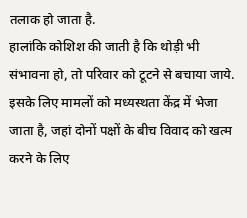तलाक हो जाता है.
हालांकि कोशिश की जाती है कि थोड़ी भी संभावना हो, तो परिवार को टूटने से बचाया जाये. इसके लिए मामलों को मध्यस्थता केंद्र में भेजा जाता है, जहां दोनों पक्षों के बीच विवाद को खत्म करने के लिए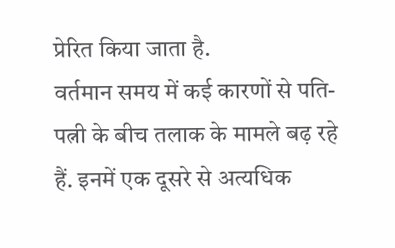प्रेरित किया जाता है.
वर्तमान समय में कई कारणों से पति-पत्नी के बीच तलाक के मामले बढ़ रहे हैं. इनमें एक दूसरे से अत्यधिक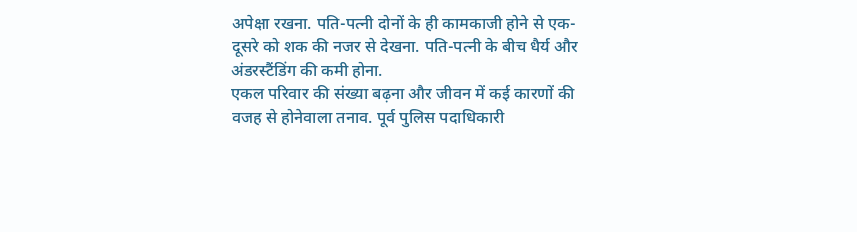अपेक्षा रखना. पति-पत्नी दोनों के ही कामकाजी होने से एक-दूसरे को शक की नजर से देखना. पति-पत्नी के बीच धैर्य और अंडरस्टैंडिंग की कमी होना.
एकल परिवार की संख्या बढ़ना और जीवन में कई कारणों की वजह से होनेवाला तनाव. पूर्व पुलिस पदाधिकारी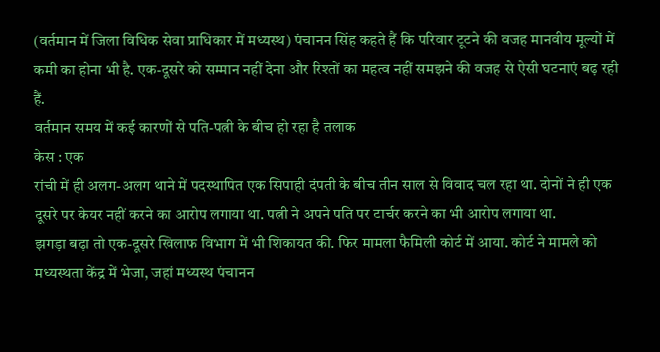(वर्तमान में जिला विधिक सेवा प्राधिकार में मध्यस्थ) पंचानन सिंह कहते हैं कि परिवार टूटने की वजह मानवीय मूल्यों में कमी का होना भी है. एक-दूसरे को सम्मान नहीं देना और रिश्तों का महत्व नहीं समझने की वजह से ऐसी घटनाएं बढ़ रही हैं.
वर्तमान समय में कई कारणों से पति-पत्नी के बीच हो रहा है तलाक
केस : एक
रांची में ही अलग-अलग थाने में पदस्थापित एक सिपाही दंपती के बीच तीन साल से विवाद चल रहा था. दोनों ने ही एक दूसरे पर केयर नहीं करने का आरोप लगाया था. पत्नी ने अपने पति पर टार्चर करने का भी आरोप लगाया था.
झगड़ा बढ़ा तो एक-दूसरे खिलाफ विभाग में भी शिकायत की. फिर मामला फैमिली कोर्ट में आया. कोर्ट ने मामले को मध्यस्थता केंद्र में भेजा, जहां मध्यस्थ पंचानन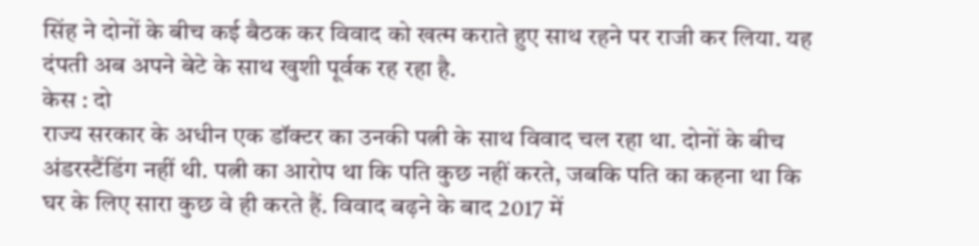सिंह ने दोनों के बीच कई बैठक कर विवाद को खत्म कराते हुए साथ रहने पर राजी कर लिया. यह दंपती अब अपने बेटे के साथ खुशी पूर्वक रह रहा है.
केस : दो
राज्य सरकार के अधीन एक डॉक्टर का उनकी पत्नी के साथ विवाद चल रहा था. दोनों के बीच अंडरस्टैंडिंग नहीं थी. पत्नी का आरोप था कि पति कुछ नहीं करते, जबकि पति का कहना था कि घर के लिए सारा कुछ वे ही करते हैं. विवाद बढ़ने के बाद 2017 में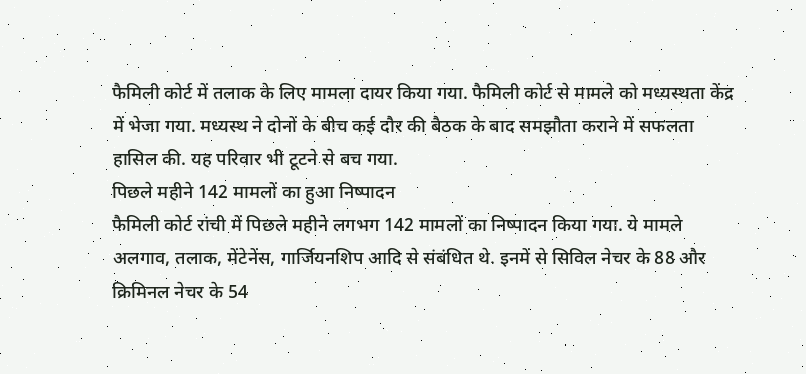फैमिली कोर्ट में तलाक के लिए मामला दायर किया गया. फैमिली कोर्ट से मामले को मध्यस्थता केंद्र में भेजा गया. मध्यस्थ ने दोनों के बीच कई दौर की बैठक के बाद समझौता कराने में सफलता हासिल की. यह परिवार भी टूटने से बच गया.
पिछले महीने 142 मामलों का हुआ निष्पादन
फैमिली कोर्ट रांची में पिछले महीने लगभग 142 मामलों का निष्पादन किया गया. ये मामले अलगाव, तलाक, मेंटेनेंस, गार्जियनशिप आदि से संबंधित थे. इनमें से सिविल नेचर के 88 और क्रिमिनल नेचर के 54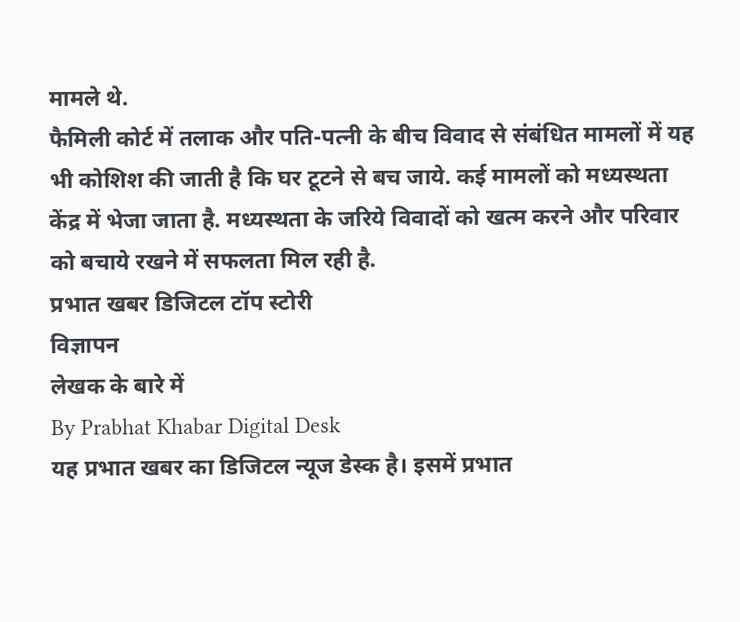मामले थे.
फैमिली कोर्ट में तलाक और पति-पत्नी के बीच विवाद से संबंधित मामलों में यह भी कोशिश की जाती है कि घर टूटने से बच जाये. कई मामलों को मध्यस्थता केंद्र में भेजा जाता है. मध्यस्थता के जरिये विवादों को खत्म करने और परिवार को बचाये रखने में सफलता मिल रही है.
प्रभात खबर डिजिटल टॉप स्टोरी
विज्ञापन
लेखक के बारे में
By Prabhat Khabar Digital Desk
यह प्रभात खबर का डिजिटल न्यूज डेस्क है। इसमें प्रभात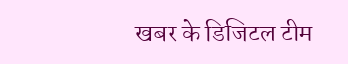खबर के डिजिटल टीम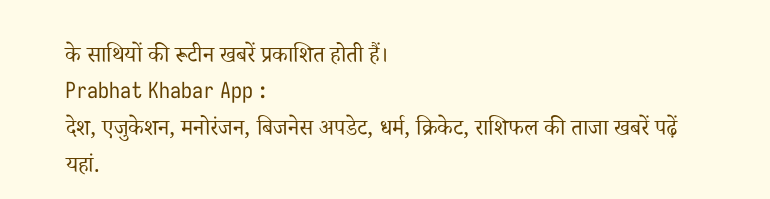के साथियों की रूटीन खबरें प्रकाशित होती हैं।
Prabhat Khabar App :
देश, एजुकेशन, मनोरंजन, बिजनेस अपडेट, धर्म, क्रिकेट, राशिफल की ताजा खबरें पढ़ें यहां.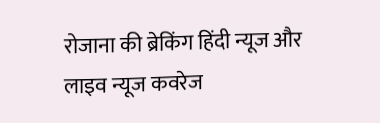रोजाना की ब्रेकिंग हिंदी न्यूज और लाइव न्यूज कवरेज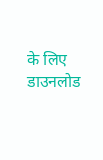के लिए डाउनलोड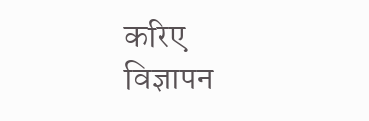करिए
विज्ञापन